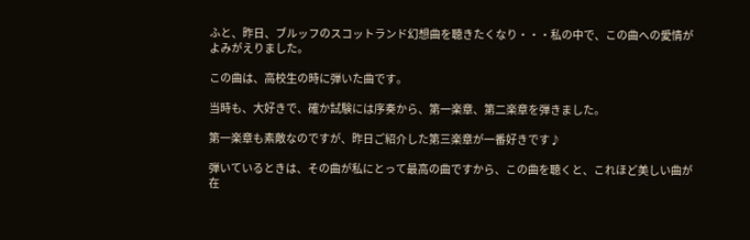ふと、昨日、ブルッフのスコットランド幻想曲を聴きたくなり・・・私の中で、この曲への愛情がよみがえりました。

この曲は、高校生の時に弾いた曲です。

当時も、大好きで、確か試験には序奏から、第一楽章、第二楽章を弾きました。

第一楽章も素敵なのですが、昨日ご紹介した第三楽章が一番好きです♪

弾いているときは、その曲が私にとって最高の曲ですから、この曲を聴くと、これほど美しい曲が在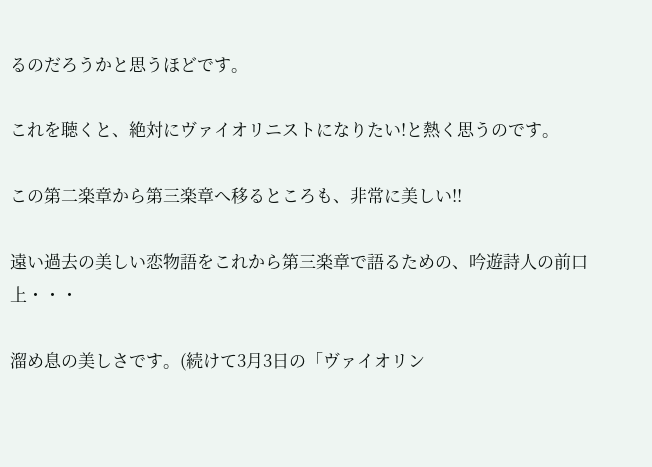るのだろうかと思うほどです。

これを聴くと、絶対にヴァイオリニストになりたい!と熱く思うのです。

この第二楽章から第三楽章へ移るところも、非常に美しい!!

遠い過去の美しい恋物語をこれから第三楽章で語るための、吟遊詩人の前口上・・・

溜め息の美しさです。(続けて3月3日の「ヴァイオリン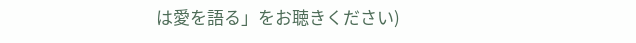は愛を語る」をお聴きください)